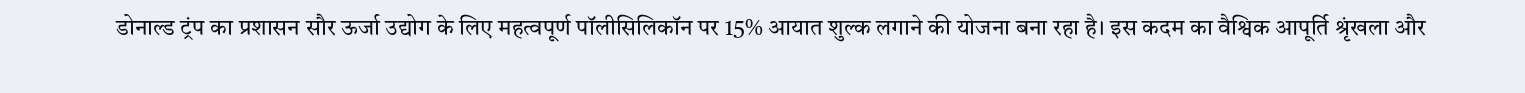डोनाल्ड ट्रंप का प्रशासन सौर ऊर्जा उद्योग के लिए महत्वपूर्ण पॉलीसिलिकॉन पर 15% आयात शुल्क लगाने की योजना बना रहा है। इस कदम का वैश्विक आपूर्ति श्रृंखला और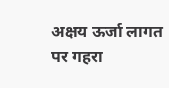अक्षय ऊर्जा लागत पर गहरा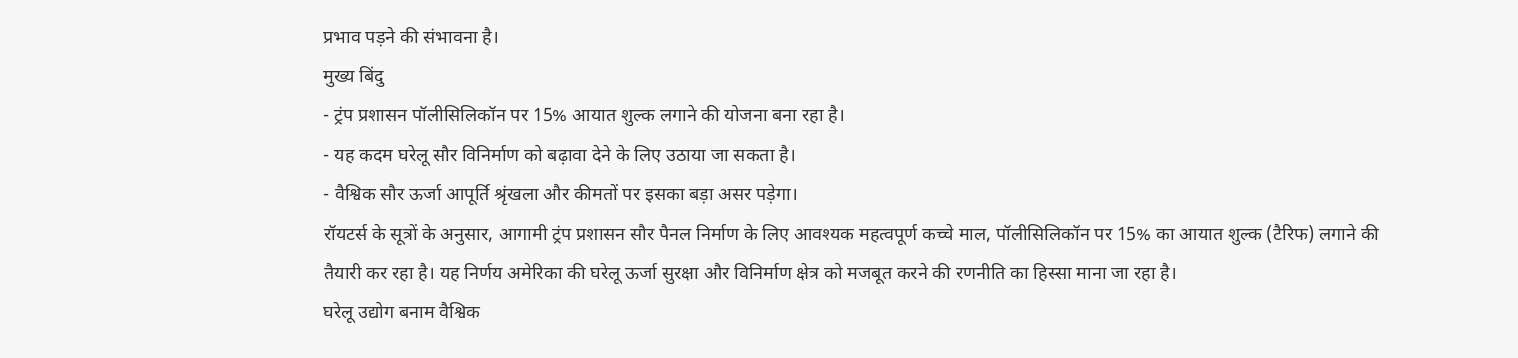प्रभाव पड़ने की संभावना है।
मुख्य बिंदु
- ट्रंप प्रशासन पॉलीसिलिकॉन पर 15% आयात शुल्क लगाने की योजना बना रहा है।
- यह कदम घरेलू सौर विनिर्माण को बढ़ावा देने के लिए उठाया जा सकता है।
- वैश्विक सौर ऊर्जा आपूर्ति श्रृंखला और कीमतों पर इसका बड़ा असर पड़ेगा।
रॉयटर्स के सूत्रों के अनुसार, आगामी ट्रंप प्रशासन सौर पैनल निर्माण के लिए आवश्यक महत्वपूर्ण कच्चे माल, पॉलीसिलिकॉन पर 15% का आयात शुल्क (टैरिफ) लगाने की तैयारी कर रहा है। यह निर्णय अमेरिका की घरेलू ऊर्जा सुरक्षा और विनिर्माण क्षेत्र को मजबूत करने की रणनीति का हिस्सा माना जा रहा है।
घरेलू उद्योग बनाम वैश्विक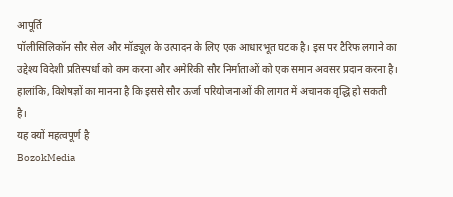आपूर्ति
पॉलीसिलिकॉन सौर सेल और मॉड्यूल के उत्पादन के लिए एक आधारभूत घटक है। इस पर टैरिफ लगाने का उद्देश्य विदेशी प्रतिस्पर्धा को कम करना और अमेरिकी सौर निर्माताओं को एक समान अवसर प्रदान करना है। हालांकि, विशेषज्ञों का मानना है कि इससे सौर ऊर्जा परियोजनाओं की लागत में अचानक वृद्धि हो सकती है।
यह क्यों महत्वपूर्ण है
BozokMedia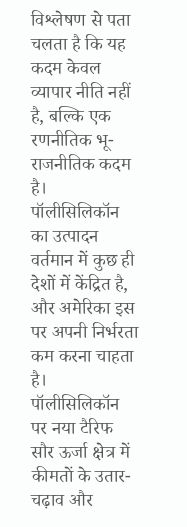विश्लेषण से पता चलता है कि यह कदम केवल व्यापार नीति नहीं है, बल्कि एक रणनीतिक भू-राजनीतिक कदम है। पॉलीसिलिकॉन का उत्पादन वर्तमान में कुछ ही देशों में केंद्रित है, और अमेरिका इस पर अपनी निर्भरता कम करना चाहता है।
पॉलीसिलिकॉन पर नया टैरिफ सौर ऊर्जा क्षेत्र में कीमतों के उतार-चढ़ाव और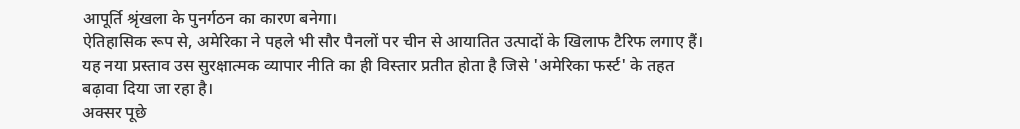आपूर्ति श्रृंखला के पुनर्गठन का कारण बनेगा।
ऐतिहासिक रूप से, अमेरिका ने पहले भी सौर पैनलों पर चीन से आयातित उत्पादों के खिलाफ टैरिफ लगाए हैं। यह नया प्रस्ताव उस सुरक्षात्मक व्यापार नीति का ही विस्तार प्रतीत होता है जिसे 'अमेरिका फर्स्ट' के तहत बढ़ावा दिया जा रहा है।
अक्सर पूछे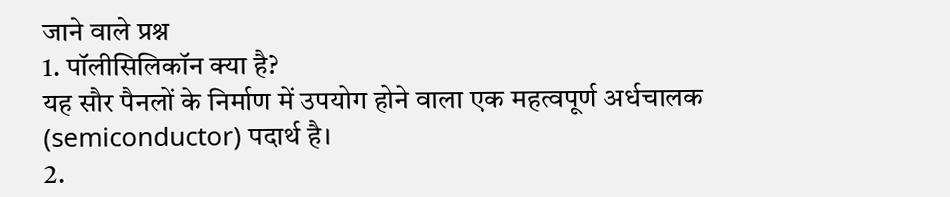जाने वाले प्रश्न
1. पॉलीसिलिकॉन क्या है?
यह सौर पैनलों के निर्माण में उपयोग होने वाला एक महत्वपूर्ण अर्धचालक (semiconductor) पदार्थ है।
2.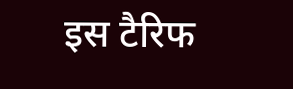इस टैरिफ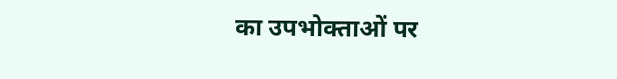का उपभोक्ताओं पर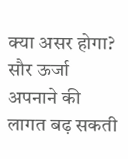क्या असर होगा?
सौर ऊर्जा अपनाने की लागत बढ़ सकती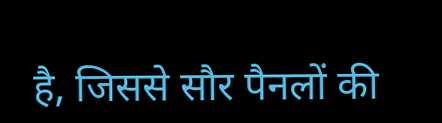है, जिससे सौर पैनलों की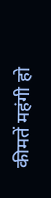कीमतें महंगी हो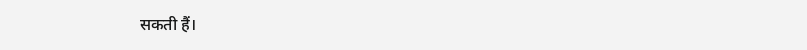सकती हैं।